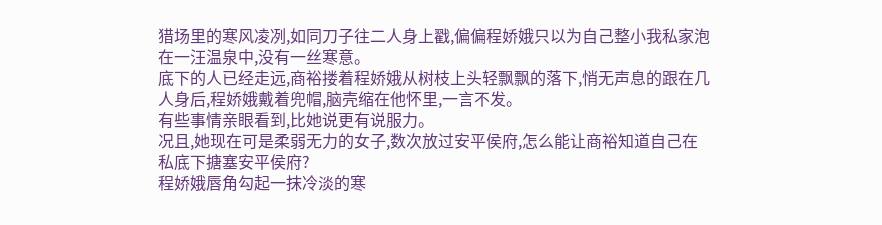猎场里的寒风凌冽,如同刀子往二人身上戳,偏偏程娇娥只以为自己整小我私家泡在一汪温泉中,没有一丝寒意。
底下的人已经走远,商裕搂着程娇娥从树枝上头轻飘飘的落下,悄无声息的跟在几人身后,程娇娥戴着兜帽,脑壳缩在他怀里,一言不发。
有些事情亲眼看到,比她说更有说服力。
况且,她现在可是柔弱无力的女子,数次放过安平侯府,怎么能让商裕知道自己在私底下搪塞安平侯府?
程娇娥唇角勾起一抹冷淡的寒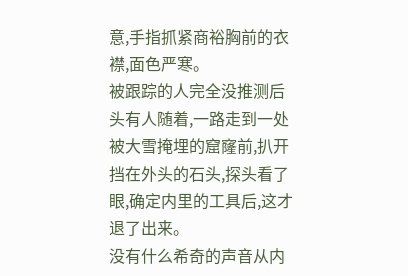意,手指抓紧商裕胸前的衣襟,面色严寒。
被跟踪的人完全没推测后头有人随着,一路走到一处被大雪掩埋的窟窿前,扒开挡在外头的石头,探头看了眼,确定内里的工具后,这才退了出来。
没有什么希奇的声音从内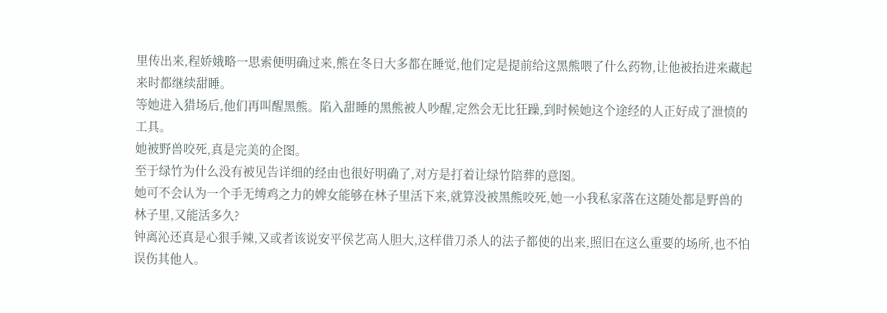里传出来,程娇娥略一思索便明确过来,熊在冬日大多都在睡觉,他们定是提前给这黑熊喂了什么药物,让他被抬进来藏起来时都继续甜睡。
等她进入猎场后,他们再叫醒黑熊。陷入甜睡的黑熊被人吵醒,定然会无比狂躁,到时候她这个途经的人正好成了泄愤的工具。
她被野兽咬死,真是完美的企图。
至于绿竹为什么没有被见告详细的经由也很好明确了,对方是打着让绿竹陪葬的意图。
她可不会认为一个手无缚鸡之力的婢女能够在林子里活下来,就算没被黑熊咬死,她一小我私家落在这随处都是野兽的林子里,又能活多久?
钟离沁还真是心狠手辣,又或者该说安平侯艺高人胆大,这样借刀杀人的法子都使的出来,照旧在这么重要的场所,也不怕误伤其他人。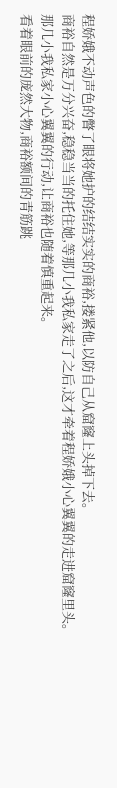程娇娥不动声色的瞥了眼将她护的结结实实的商裕,搂紧他,以防自己从窟窿上头掉下去。
商裕自然是万分兴奋,稳稳当当的托住她,等那几小我私家走了之后,这才牵着程娇娥小心翼翼的走进窟窿里头。
那几小我私家小心翼翼的行动,让商裕也随着慎重起来。
看着眼前的庞然大物,商裕额间的青筋跳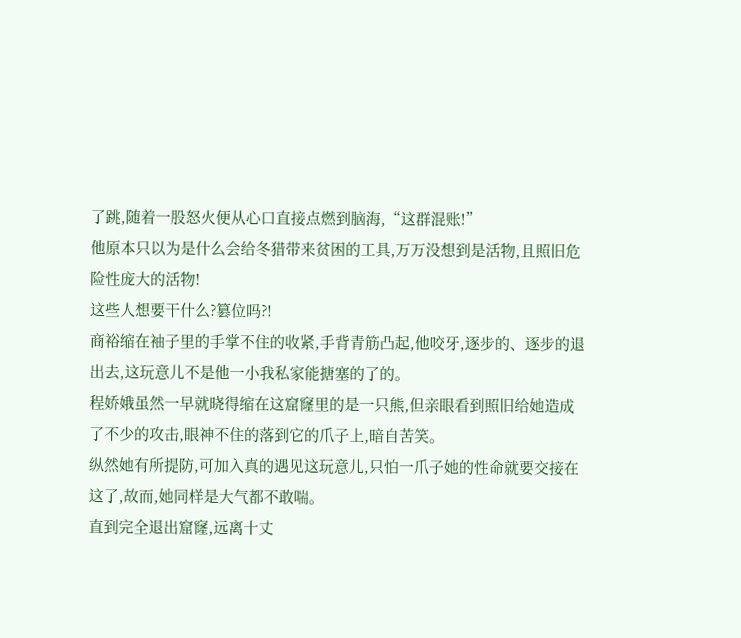了跳,随着一股怒火便从心口直接点燃到脑海,“这群混账!”
他原本只以为是什么会给冬猎带来贫困的工具,万万没想到是活物,且照旧危险性庞大的活物!
这些人想要干什么?篡位吗?!
商裕缩在袖子里的手掌不住的收紧,手背青筋凸起,他咬牙,逐步的、逐步的退出去,这玩意儿不是他一小我私家能搪塞的了的。
程娇娥虽然一早就晓得缩在这窟窿里的是一只熊,但亲眼看到照旧给她造成了不少的攻击,眼神不住的落到它的爪子上,暗自苦笑。
纵然她有所提防,可加入真的遇见这玩意儿,只怕一爪子她的性命就要交接在这了,故而,她同样是大气都不敢喘。
直到完全退出窟窿,远离十丈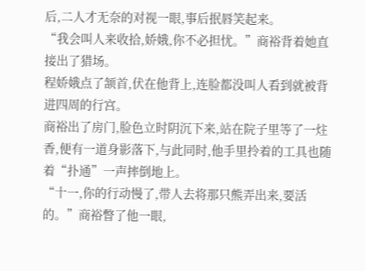后,二人才无奈的对视一眼,事后抿唇笑起来。
“我会叫人来收拾,娇娥,你不必担忧。”商裕背着她直接出了猎场。
程娇娥点了颔首,伏在他背上,连脸都没叫人看到就被背进四周的行宫。
商裕出了房门,脸色立时阴沉下来,站在院子里等了一炷香,便有一道身影落下,与此同时,他手里拎着的工具也随着“扑通”一声摔倒地上。
“十一,你的行动慢了,带人去将那只熊弄出来,要活的。”商裕瞥了他一眼,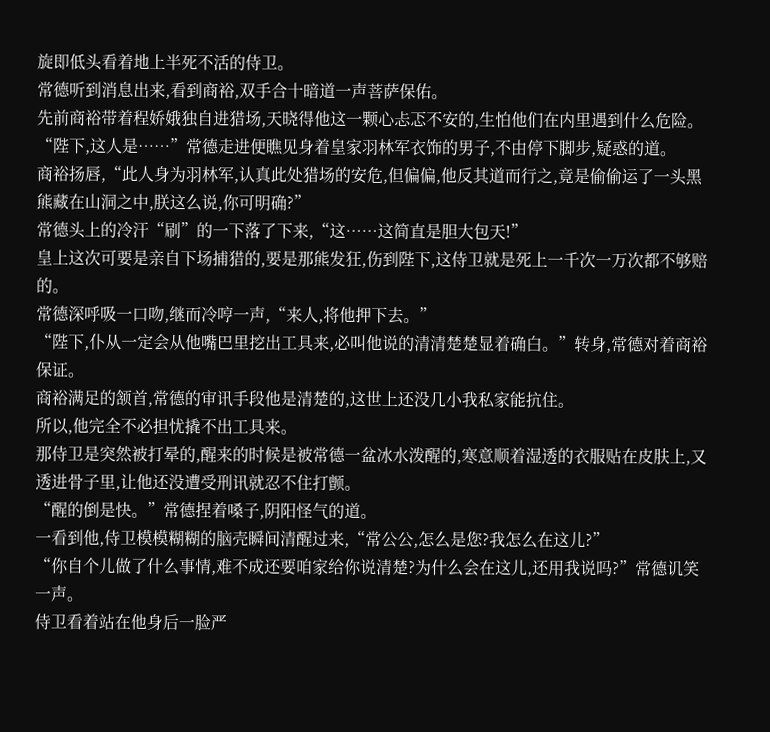旋即低头看着地上半死不活的侍卫。
常德听到消息出来,看到商裕,双手合十暗道一声菩萨保佑。
先前商裕带着程娇娥独自进猎场,天晓得他这一颗心忐忑不安的,生怕他们在内里遇到什么危险。
“陛下,这人是……”常德走进便瞧见身着皇家羽林军衣饰的男子,不由停下脚步,疑惑的道。
商裕扬唇,“此人身为羽林军,认真此处猎场的安危,但偏偏,他反其道而行之,竟是偷偷运了一头黑熊藏在山洞之中,朕这么说,你可明确?”
常德头上的冷汗“刷”的一下落了下来,“这……这简直是胆大包天!”
皇上这次可要是亲自下场捕猎的,要是那熊发狂,伤到陛下,这侍卫就是死上一千次一万次都不够赔的。
常德深呼吸一口吻,继而冷哼一声,“来人,将他押下去。”
“陛下,仆从一定会从他嘴巴里挖出工具来,必叫他说的清清楚楚显着确白。”转身,常德对着商裕保证。
商裕满足的颔首,常德的审讯手段他是清楚的,这世上还没几小我私家能抗住。
所以,他完全不必担忧撬不出工具来。
那侍卫是突然被打晕的,醒来的时候是被常德一盆冰水泼醒的,寒意顺着湿透的衣服贴在皮肤上,又透进骨子里,让他还没遭受刑讯就忍不住打颤。
“醒的倒是快。”常德捏着嗓子,阴阳怪气的道。
一看到他,侍卫模模糊糊的脑壳瞬间清醒过来,“常公公,怎么是您?我怎么在这儿?”
“你自个儿做了什么事情,难不成还要咱家给你说清楚?为什么会在这儿,还用我说吗?”常德讥笑一声。
侍卫看着站在他身后一脸严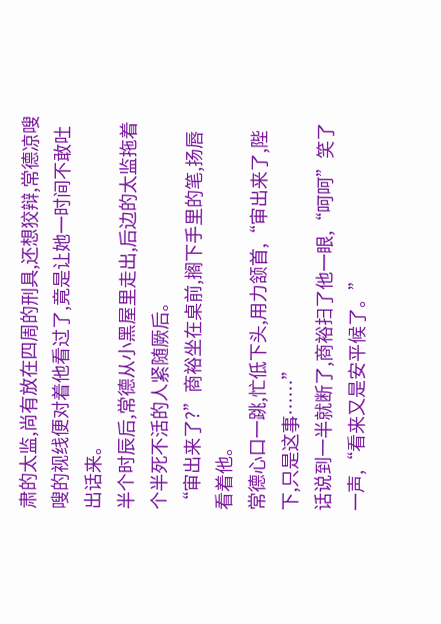肃的太监,尚有放在四周的刑具,还想狡辩,常德凉嗖嗖的视线便对着他看过了,竟是让她一时间不敢吐出话来。
半个时辰后,常德从小黑屋里走出,后边的太监拖着个半死不活的人紧随厥后。
“审出来了?”商裕坐在桌前,搁下手里的笔,扬唇看着他。
常德心口一跳,忙低下头,用力颔首,“审出来了,陛下,只是这事……”
话说到一半就断了,商裕扫了他一眼,“呵呵”笑了一声,“看来又是安平候了。”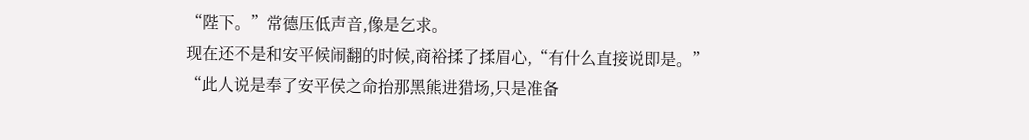“陛下。”常德压低声音,像是乞求。
现在还不是和安平候闹翻的时候,商裕揉了揉眉心,“有什么直接说即是。”
“此人说是奉了安平侯之命抬那黑熊进猎场,只是准备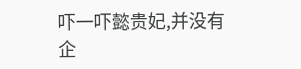吓一吓懿贵妃,并没有企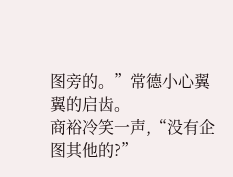图旁的。”常德小心翼翼的启齿。
商裕冷笑一声,“没有企图其他的?”